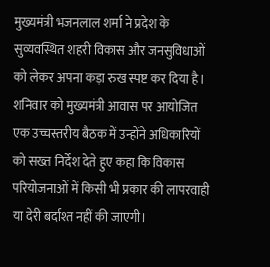मुख्यमंत्री भजनलाल शर्मा ने प्रदेश के सुव्यवस्थित शहरी विकास और जनसुविधाओं को लेकर अपना कड़ा रुख स्पष्ट कर दिया है। शनिवार को मुख्यमंत्री आवास पर आयोजित एक उच्चस्तरीय बैठक में उन्होंने अधिकारियों को सख्त निर्देश देते हुए कहा कि विकास परियोजनाओं में किसी भी प्रकार की लापरवाही या देरी बर्दाश्त नहीं की जाएगी।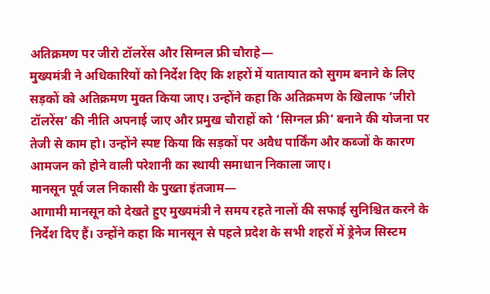अतिक्रमण पर जीरो टॉलरेंस और सिग्नल फ्री चौराहे—
मुख्यमंत्री ने अधिकारियों को निर्देश दिए कि शहरों में यातायात को सुगम बनाने के लिए सड़कों को अतिक्रमण मुक्त किया जाए। उन्होंने कहा कि अतिक्रमण के खिलाफ ‘जीरो टॉलरेंस’ की नीति अपनाई जाए और प्रमुख चौराहों को ‘सिग्नल फ्री’ बनाने की योजना पर तेजी से काम हो। उन्होंने स्पष्ट किया कि सड़कों पर अवैध पार्किंग और कब्जों के कारण आमजन को होने वाली परेशानी का स्थायी समाधान निकाला जाए।
मानसून पूर्व जल निकासी के पुख्ता इंतजाम—
आगामी मानसून को देखते हुए मुख्यमंत्री ने समय रहते नालों की सफाई सुनिश्चित करने के निर्देश दिए हैं। उन्होंने कहा कि मानसून से पहले प्रदेश के सभी शहरों में ड्रेनेज सिस्टम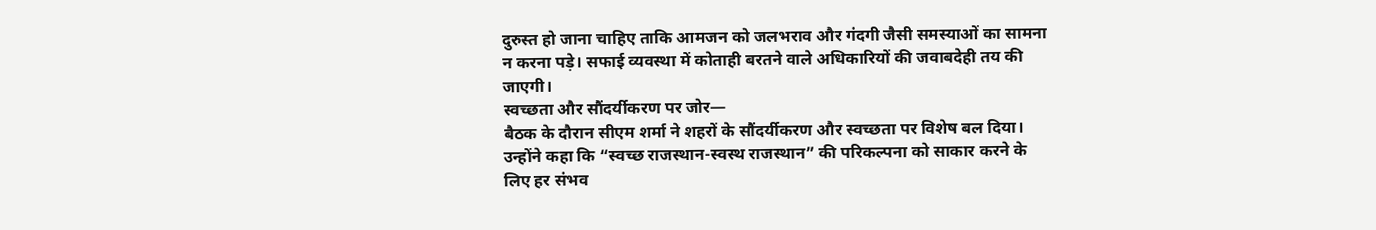दुरुस्त हो जाना चाहिए ताकि आमजन को जलभराव और गंदगी जैसी समस्याओं का सामना न करना पड़े। सफाई व्यवस्था में कोताही बरतने वाले अधिकारियों की जवाबदेही तय की जाएगी।
स्वच्छता और सौंदर्यीकरण पर जोर—
बैठक के दौरान सीएम शर्मा ने शहरों के सौंदर्यीकरण और स्वच्छता पर विशेष बल दिया। उन्होंने कहा कि “स्वच्छ राजस्थान-स्वस्थ राजस्थान” की परिकल्पना को साकार करने के लिए हर संभव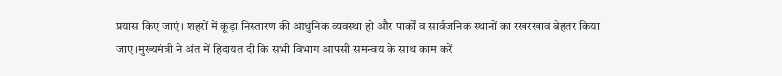प्रयास किए जाएं। शहरों में कूड़ा निस्तारण की आधुनिक व्यवस्था हो और पार्कों व सार्वजनिक स्थानों का रखरखाव बेहतर किया जाए।मुख्यमंत्री ने अंत में हिदायत दी कि सभी विभाग आपसी समन्वय के साथ काम करें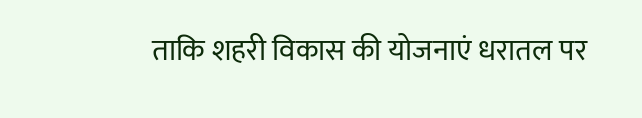ताकि शहरी विकास की योजनाएं धरातल पर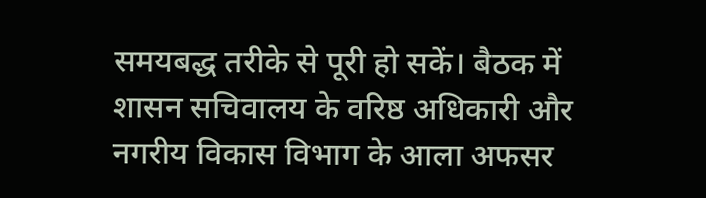समयबद्ध तरीके से पूरी हो सकें। बैठक में शासन सचिवालय के वरिष्ठ अधिकारी और नगरीय विकास विभाग के आला अफसर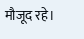मौजूद रहे।